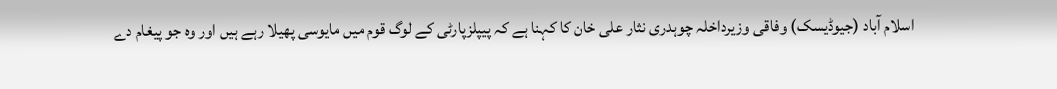اسلام آباد (جیوڈیسک) وفاقی وزیرداخلہ چوہدری نثار علی خان کا کہنا ہے کہ پیپلزپارٹی کے لوگ قوم میں مایوسی پھیلا رہے ہیں اور وہ جو پیغام دے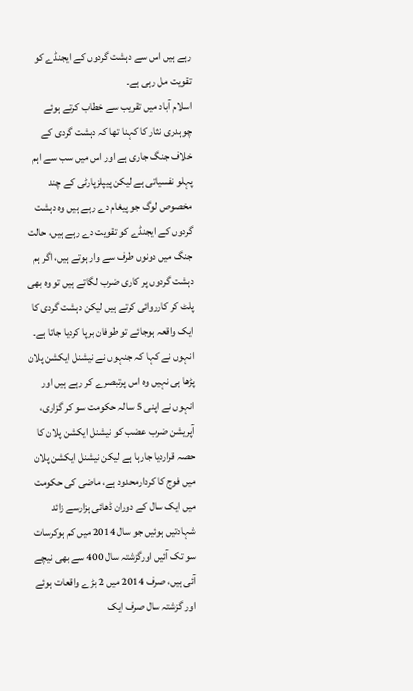رہے ہیں اس سے دہشت گردوں کے ایجنڈے کو تقویت مل رہی ہے۔
اسلام آباد میں تقریب سے خطاب کرتے ہوئے چوہدری نثار کا کہنا تھا کہ دہشت گردی کے خلاف جنگ جاری ہے اور اس میں سب سے اہم پہلو نفسیاتی ہے لیکن پیپلزپارٹی کے چند مخصوص لوگ جو پیغام دے رہے ہیں وہ دہشت گردوں کے ایجنڈے کو تقویت دے رہے ہیں، حالت جنگ میں دونوں طرف سے وار ہوتے ہیں، اگر ہم دہشت گردوں پر کاری ضرب لگاتے ہیں تو وہ بھی پلٹ کر کارروائی کرتے ہیں لیکن دہشت گردی کا ایک واقعہ ہوجائے تو طوفان برپا کردیا جاتا ہے۔
انہوں نے کہا کہ جنہوں نے نیشنل ایکشن پلان پڑھا ہی نہیں وہ اس پرتبصرے کر رہے ہیں اور انہوں نے اپنی 5 سالہ حکومت سو کر گزاری، آپریشن ضرب عضب کو نیشنل ایکشن پلان کا حصہ قراردیا جارہا ہے لیکن نیشنل ایکشن پلان میں فوج کا کردارمحدود ہے، ماضی کی حکومت میں ایک سال کے دوران ڈھائی ہزارسے زائد شہادتیں ہوئیں جو سال 2014 میں کم ہوکرسات سو تک آئیں اورگزشتہ سال 400 سے بھی نیچے آئی ہیں، صرف 2014 میں 2 بڑے واقعات ہوئے اور گزشتہ سال صرف ایک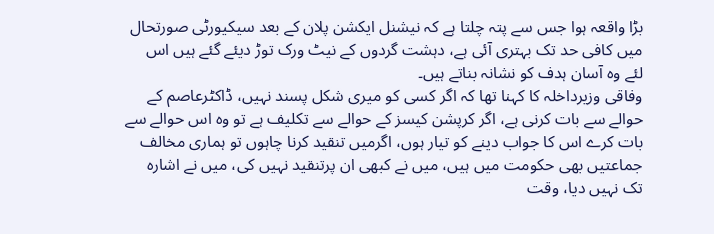بڑا واقعہ ہوا جس سے پتہ چلتا ہے کہ نیشنل ایکشن پلان کے بعد سیکیورٹی صورتحال میں کافی حد تک بہتری آئی ہے، دہشت گردوں کے نیٹ ورک توڑ دیئے گئے ہیں اس لئے وہ آسان ہدف کو نشانہ بناتے ہیں۔
وفاقی وزیرداخلہ کا کہنا تھا کہ اگر کسی کو میری شکل پسند نہیں، ڈاکٹرعاصم کے حوالے سے بات کرنی ہے، اگر کرپشن کیسز کے حوالے سے تکلیف ہے تو وہ اس حوالے سے بات کرے اس کا جواب دینے کو تیار ہوں، اگرمیں تنقید کرنا چاہوں تو ہماری مخالف جماعتیں بھی حکومت میں ہیں، میں نے کبھی ان پرتنقید نہیں کی، میں نے اشارہ تک نہیں دیا، وقت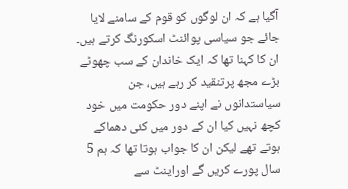آگیا ہے کہ ان لوگوں کو قوم کے سامنے لایا جائے جو سیاسی پوائنٹ اسکورنگ کرتے ہیں۔ ان کا کہنا تھا کہ ایک خاندان کے سب چھوٹے بڑے مجھ پرتنقید کر رہے ہیں، جن سیاستدانوں نے اپنے دور حکومت میں خود کچھ نہیں کیا ان کے دور میں کئی دھماکے ہوتے تھے لیکن ان کا جواب ہوتا تھا کہ ہم 5 سال پورے کریں گے اوراینٹ سے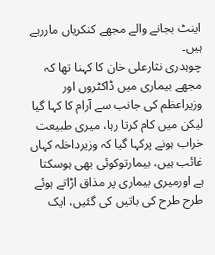اینٹ بجانے والے مجھے کنکریاں ماررہے ہیں۔
چوہدری نثارعلی خان کا کہنا تھا کہ مجھے بیماری میں ڈاکٹروں اور وزیراعظم کی جانب سے آرام کا کہا گیا لیکن میں کام کرتا رہا، میری طبیعت خراب ہونے پرکہا گیا کہ وزیرداخلہ کہاں غائب ہیں، بیمارتوکوئی بھی ہوسکتا ہے اورمیری بیماری پر مذاق اڑاتے ہوئے طرح طرح کی باتیں کی گئیں، ایک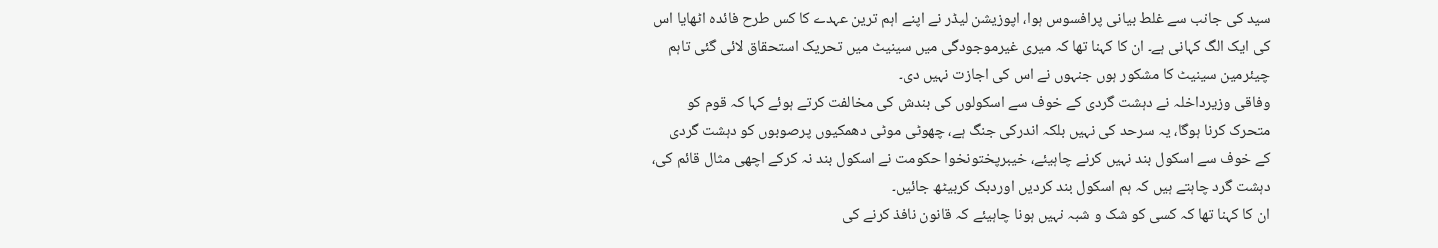سید کی جانب سے غلط بیانی پرافسوس ہوا، اپوزیشن لیڈر نے اپنے اہم ترین عہدے کا کس طرح فائدہ اٹھایا اس کی ایک الگ کہانی ہے۔ ان کا کہنا تھا کہ میری غیرموجودگی میں سینیٹ میں تحریک استحقاق لائی گئی تاہم چیئرمین سینیٹ کا مشکور ہوں جنہوں نے اس کی اجازت نہیں دی۔
وفاقی وزیرداخلہ نے دہشت گردی کے خوف سے اسکولوں کی بندش کی مخالفت کرتے ہوئے کہا کہ قوم کو متحرک کرنا ہوگا، یہ سرحد کی نہیں بلکہ اندرکی جنگ ہے، چھوٹی موٹی دھمکیوں پرصوبوں کو دہشت گردی کے خوف سے اسکول بند نہیں کرنے چاہیئے، خیبرپختونخوا حکومت نے اسکول بند نہ کرکے اچھی مثال قائم کی، دہشت گرد چاہتے ہیں کہ ہم اسکول بند کردیں اوردبک کربیٹھ جائیں۔
ان کا کہنا تھا کہ کسی کو شک و شبہ نہیں ہونا چاہیئے کہ قانون نافذ کرنے کی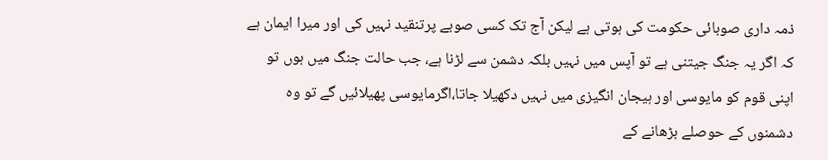ذمہ داری صوبائی حکومت کی ہوتی ہے لیکن آج تک کسی صوبے پرتنقید نہیں کی اور میرا ایمان ہے کہ اگر یہ جنگ جیتنی ہے تو آپس میں نہیں بلکہ دشمن سے لڑنا ہے، جب حالت جنگ میں ہوں تو اپنی قوم کو مایوسی اور ہیجان انگیزی میں نہیں دکھیلا جاتا،اگرمایوسی پھیلائیں گے تو وہ دشمنوں کے حوصلے بڑھانے کے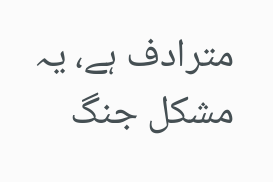مترادف ہے، یہ مشکل جنگ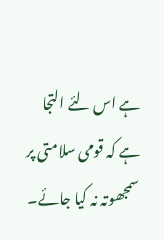ہے اس لئے التجا ہے کہ قومی سلامتی پر سمجھوتہ نہ کیا جائے۔